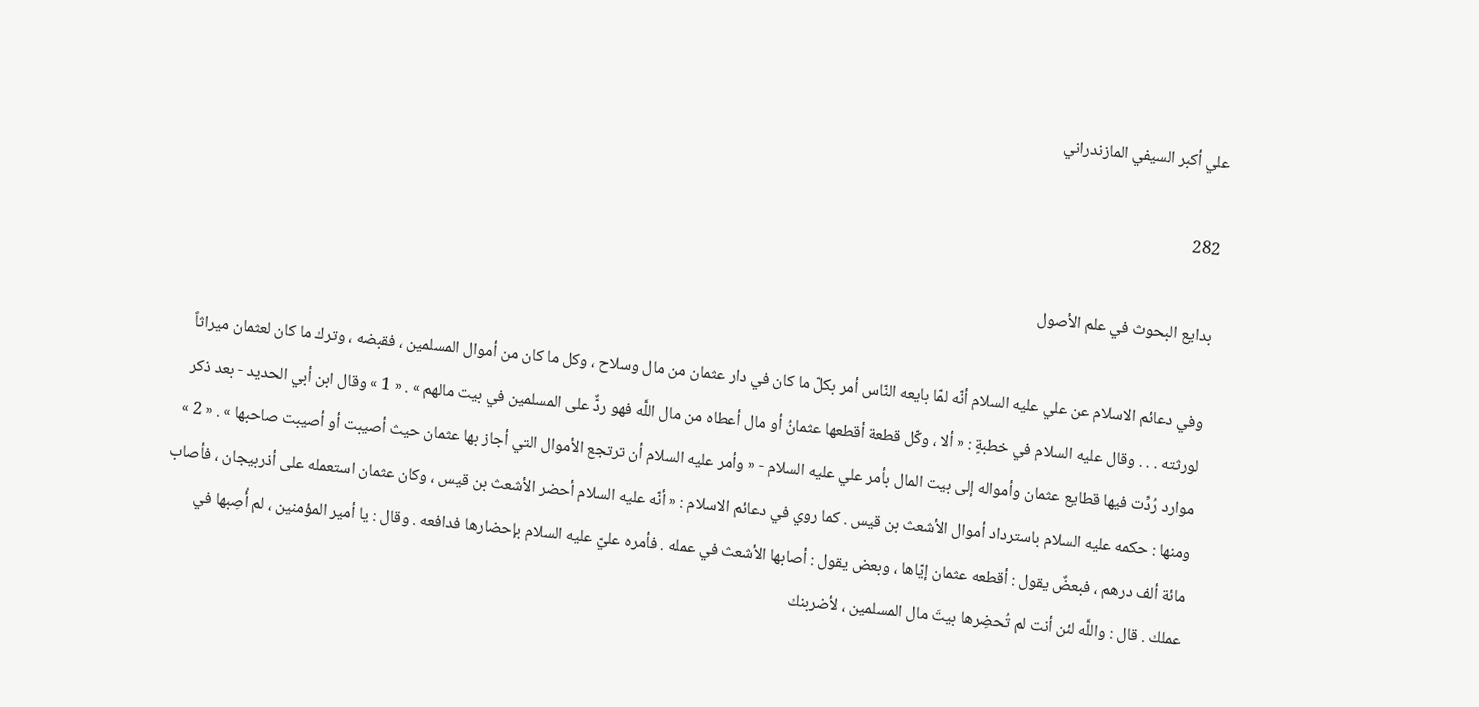علي أكبر السيفي المازندراني

282

بدايع البحوث في علم الأصول

وفي دعائم الاسلام عن علي عليه السلام أنّه لمّا بايعه النّاس أمر بكلّ ما كان في دار عثمان من مال وسلاح ، وكل ما كان من أموال المسلمين ، فقبضه ، وترك ما كان لعثمان ميراثاً لورثته . . . وقال عليه السلام في خطبةٍ : « ألا ، وكّل قطعة أقطعها عثمانُ أو مال أعطاه من مال اللَّه فهو ردٌّ على المسلمين في بيت مالهم » . « 1 » وقال ابن أبي الحديد - بعد ذكر موارد رُدِّت فيها قطايع عثمان وأمواله إلى بيت المال بأمر علي عليه السلام - « وأمر عليه السلام أن ترتجع الأموال التي أجاز بها عثمان حيث أصيبت أو أصيبت صاحبها » . « 2 » ومنها : حكمه عليه السلام باسترداد أموال الأشعث بن قيس . كما روي في دعائم الاسلام : « أنّه عليه السلام أحضر الأشعث بن قيس ، وكان عثمان استعمله على أذربيجان ، فأصاب مائة ألف درهم ، فبعضٌ يقول : أقطعه عثمان إيّاها ، وبعض يقول : أصابها الأشعث في عمله . فأمره عليّ عليه السلام بإحضارها فدافعه . وقال : يا أمير المؤمنين ، لم أُصِبها في عملك . قال : واللَّه لئن أنت لم تُحضِرها بيتَ مال المسلمين ، لأضربنك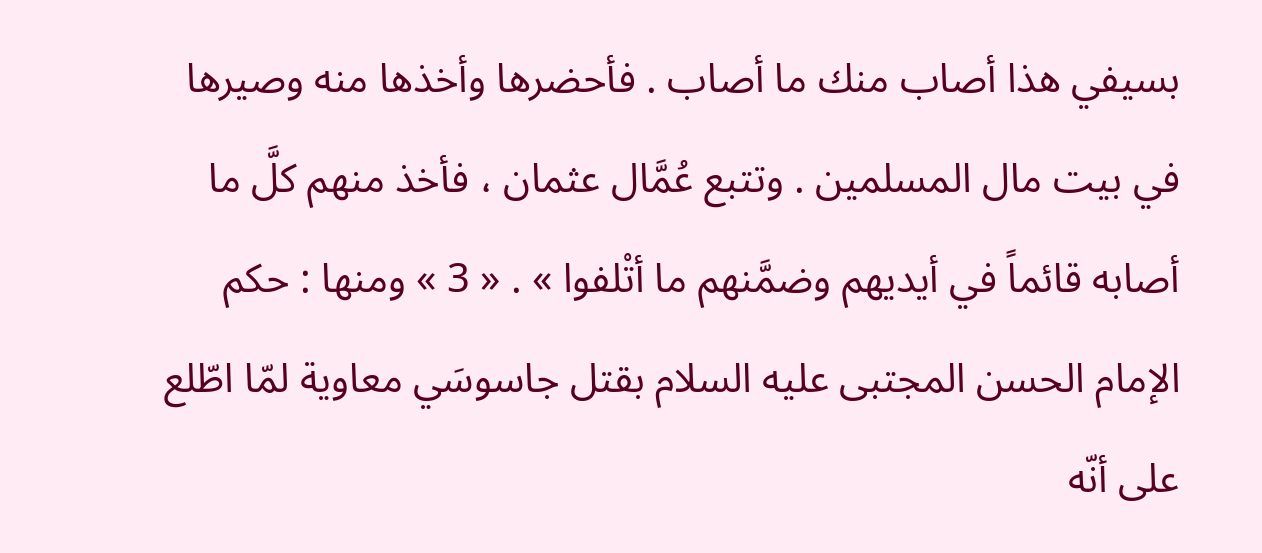بسيفي هذا أصاب منك ما أصاب . فأحضرها وأخذها منه وصيرها في بيت مال المسلمين . وتتبع عُمَّال عثمان ، فأخذ منهم كلَّ ما أصابه قائماً في أيديهم وضمَّنهم ما أتْلفوا » . « 3 » ومنها : حكم الإمام الحسن المجتبى عليه السلام بقتل جاسوسَي معاوية لمّا اطّلع على أنّه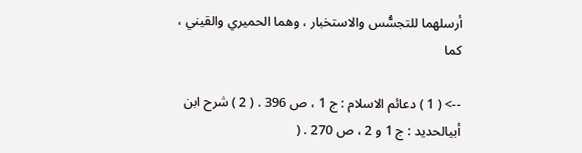أرسلهما للتجسُّس والاستخبار ، وهما الحميري والقيني ، كما

--> ( 1 ) دعائم الاسلام : ج 1 ، ص 396 . ( 2 ) شرح ابن أبيالحديد : ج 1 و 2 ، ص 270 . (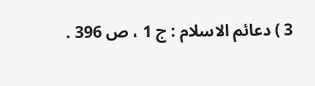3 ) دعائم الاسلام : ج 1 ، ص 396 .